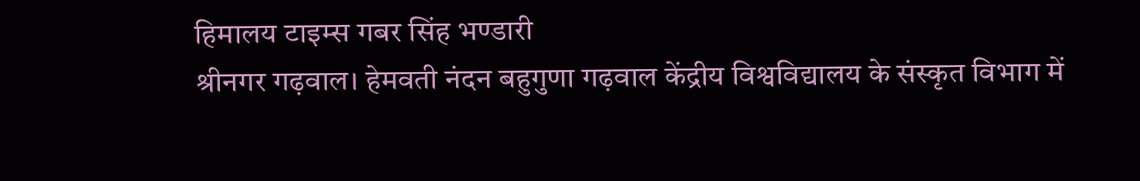हिमालय टाइम्स गबर सिंह भण्डारी
श्रीनगर गढ़वाल। हेमवती नंदन बहुगुणा गढ़वाल केंद्रीय विश्वविद्यालय के संस्कृत विभाग में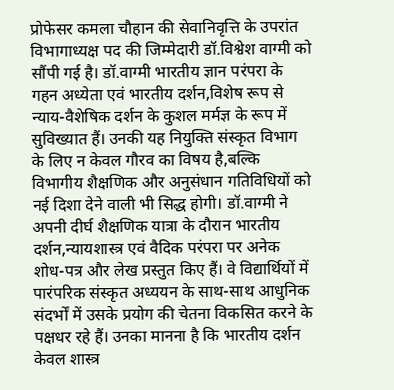प्रोफेसर कमला चौहान की सेवानिवृत्ति के उपरांत विभागाध्यक्ष पद की जिम्मेदारी डॉ.विश्वेश वाग्मी को सौंपी गई है। डॉ.वाग्मी भारतीय ज्ञान परंपरा के गहन अध्येता एवं भारतीय दर्शन,विशेष रूप से न्याय-वैशेषिक दर्शन के कुशल मर्मज्ञ के रूप में सुविख्यात हैं। उनकी यह नियुक्ति संस्कृत विभाग के लिए न केवल गौरव का विषय है,बल्कि विभागीय शैक्षणिक और अनुसंधान गतिविधियों को नई दिशा देने वाली भी सिद्ध होगी। डॉ.वाग्मी ने अपनी दीर्घ शैक्षणिक यात्रा के दौरान भारतीय दर्शन,न्यायशास्त्र एवं वैदिक परंपरा पर अनेक शोध-पत्र और लेख प्रस्तुत किए हैं। वे विद्यार्थियों में पारंपरिक संस्कृत अध्ययन के साथ-साथ आधुनिक संदर्भों में उसके प्रयोग की चेतना विकसित करने के पक्षधर रहे हैं। उनका मानना है कि भारतीय दर्शन केवल शास्त्र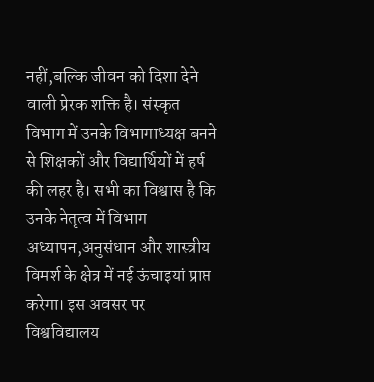नहीं,बल्कि जीवन को दिशा देने वाली प्रेरक शक्ति है। संस्कृत विभाग में उनके विभागाध्यक्ष बनने से शिक्षकों और विद्यार्थियों में हर्ष की लहर है। सभी का विश्वास है कि उनके नेतृत्व में विभाग अध्यापन,अनुसंधान और शास्त्रीय विमर्श के क्षेत्र में नई ऊंचाइयां प्राप्त करेगा। इस अवसर पर विश्वविद्यालय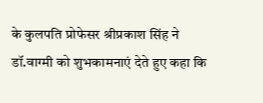के कुलपति प्रोफेसर श्रीप्रकाश सिंह ने डॉ.वाग्मी को शुभकामनाएं देते हुए कहा कि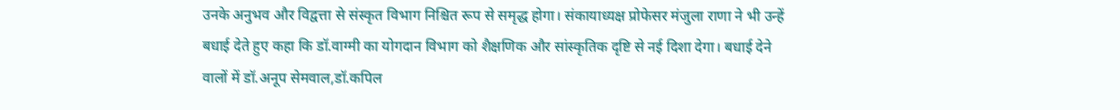उनके अनुभव और विद्वत्ता से संस्कृत विभाग निश्चित रूप से समृद्ध होगा। संकायाध्यक्ष प्रोफेसर मंजुला राणा ने भी उन्हें बधाई देते हुए कहा कि डॉ.वाग्मी का योगदान विभाग को शैक्षणिक और सांस्कृतिक दृष्टि से नई दिशा देगा। बधाई देने वालों में डॉ.अनूप सेमवाल,डॉ.कपिल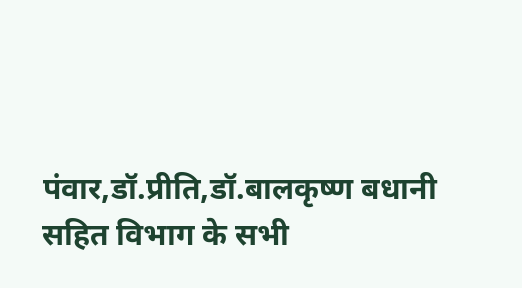पंवार,डॉ.प्रीति,डॉ.बालकृष्ण बधानी सहित विभाग के सभी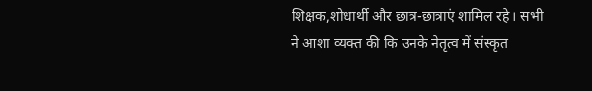शिक्षक,शोधार्थी और छात्र-छात्राएं शामिल रहे। सभी ने आशा व्यक्त की कि उनके नेतृत्व में संस्कृत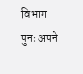विभाग पुनः अपने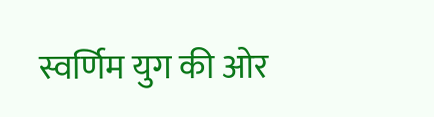स्वर्णिम युग की ओर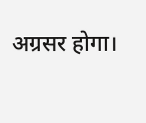अग्रसर होगा।